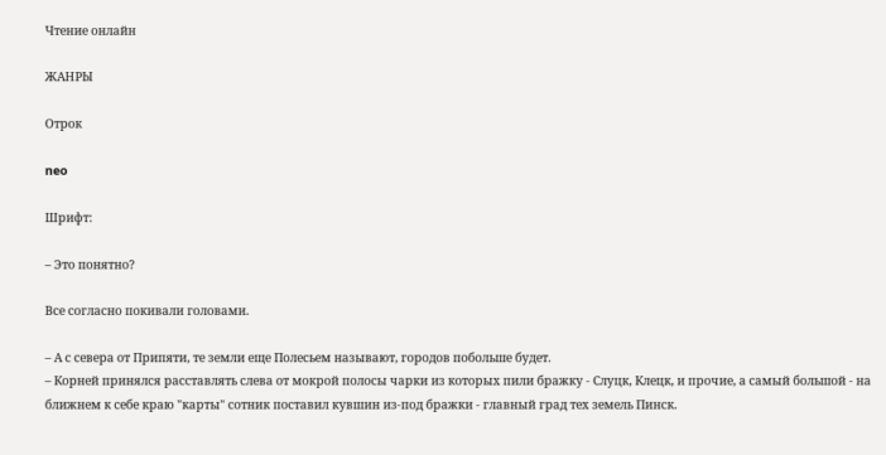Чтение онлайн

ЖАНРЫ

Отрок

neo

Шрифт:

– Это понятно?

Все согласно покивали головами.

– А с севера от Припяти, те земли еще Полесьем называют, городов побольше будет.
– Корней принялся расставлять слева от мокрой полосы чарки из которых пили бражку - Слуцк, Клецк, и прочие, а самый большой - на ближнем к себе краю "карты" сотник поставил кувшин из-под бражки - главный град тех земель Пинск.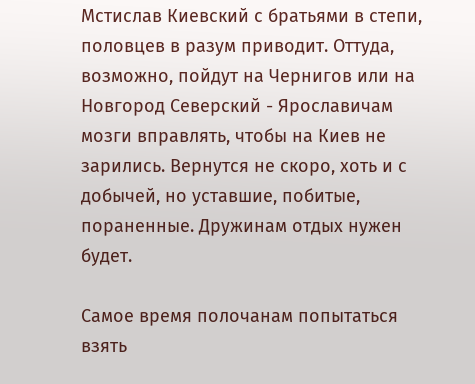Мстислав Киевский с братьями в степи, половцев в разум приводит. Оттуда, возможно, пойдут на Чернигов или на Новгород Северский - Ярославичам мозги вправлять, чтобы на Киев не зарились. Вернутся не скоро, хоть и с добычей, но уставшие, побитые, пораненные. Дружинам отдых нужен будет.

Самое время полочанам попытаться взять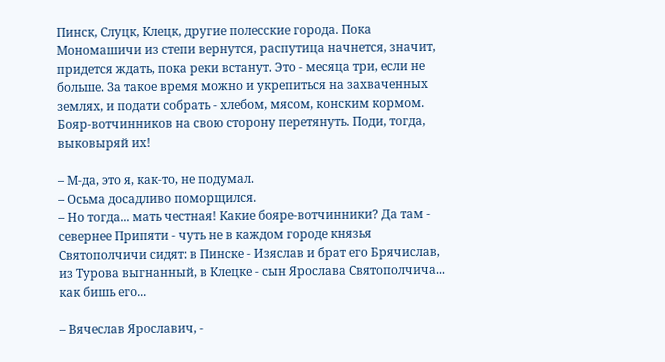Пинск, Слуцк, Клецк, другие полесские города. Пока Мономашичи из степи вернутся, распутица начнется, значит, придется ждать, пока реки встанут. Это - месяца три, если не больше. За такое время можно и укрепиться на захваченных землях, и подати собрать - хлебом, мясом, конским кормом. Бояр-вотчинников на свою сторону перетянуть. Поди, тогда, выковыряй их!

– М-да, это я, как-то, не подумал.
– Осьма досадливо поморщился.
– Но тогда... мать честная! Какие бояре-вотчинники? Да там - севернее Припяти - чуть не в каждом городе князья Святополчичи сидят: в Пинске - Изяслав и брат его Брячислав, из Турова выгнанный, в Клецке - сын Ярослава Святополчича... как бишь его...

– Вячеслав Ярославич, -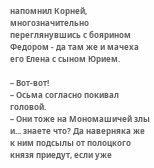напомнил Корней, многозначительно переглянувшись с боярином Федором - да там же и мачеха его Елена с сыном Юрием.

– Вот-вот!
– Осьма согласно покивал головой.
– Они тоже на Мономашичей злы и... знаете что? Да наверняка же к ним подсылы от полоцкого князя приедут, если уже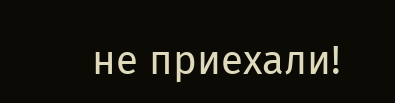не приехали!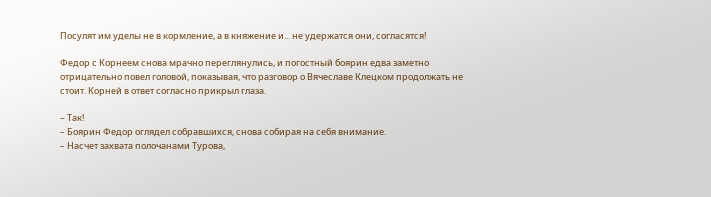Посулят им уделы не в кормление, а в княжение и... не удержатся они, согласятся!

Федор с Корнеем снова мрачно переглянулись, и погостный боярин едва заметно отрицательно повел головой, показывая, что разговор о Вячеславе Клецком продолжать не стоит. Корней в ответ согласно прикрыл глаза.

– Так!
– Боярин Федор оглядел собравшихся, снова собирая на себя внимание.
– Насчет захвата полочанами Турова,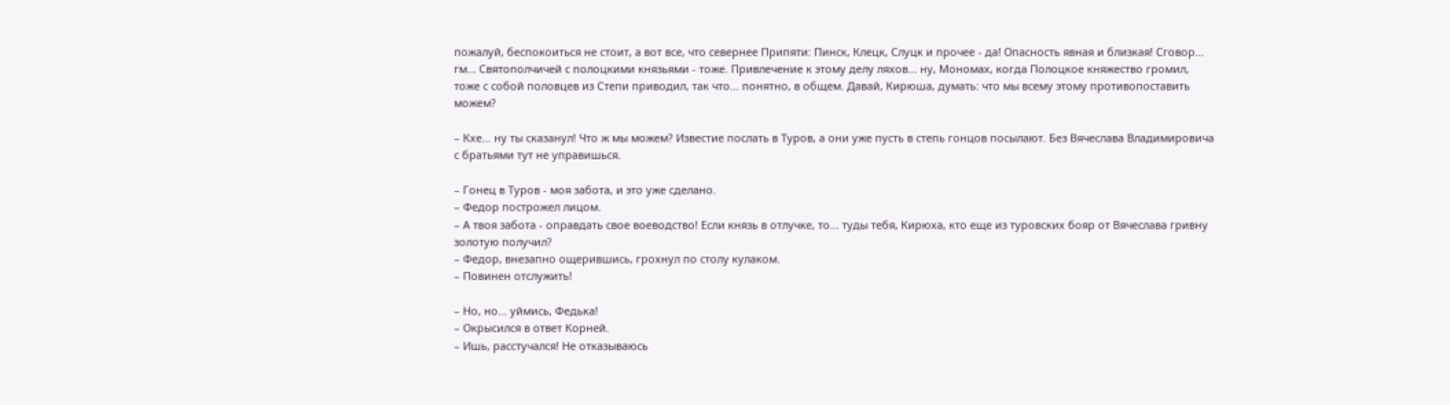пожалуй, беспокоиться не стоит, а вот все, что севернее Припяти: Пинск, Клецк, Слуцк и прочее - да! Опасность явная и близкая! Сговор... гм... Святополчичей с полоцкими князьями - тоже. Привлечение к этому делу ляхов... ну, Мономах, когда Полоцкое княжество громил, тоже с собой половцев из Степи приводил, так что... понятно, в общем. Давай, Кирюша, думать: что мы всему этому противопоставить можем?

– Кхе... ну ты сказанул! Что ж мы можем? Известие послать в Туров, а они уже пусть в степь гонцов посылают. Без Вячеслава Владимировича с братьями тут не управишься.

– Гонец в Туров - моя забота, и это уже сделано.
– Федор построжел лицом.
– А твоя забота - оправдать свое воеводство! Если князь в отлучке, то... туды тебя, Кирюха, кто еще из туровских бояр от Вячеслава гривну золотую получил?
– Федор, внезапно ощерившись, грохнул по столу кулаком.
– Повинен отслужить!

– Но, но... уймись, Федька!
– Окрысился в ответ Корней.
– Ишь, расстучался! Не отказываюсь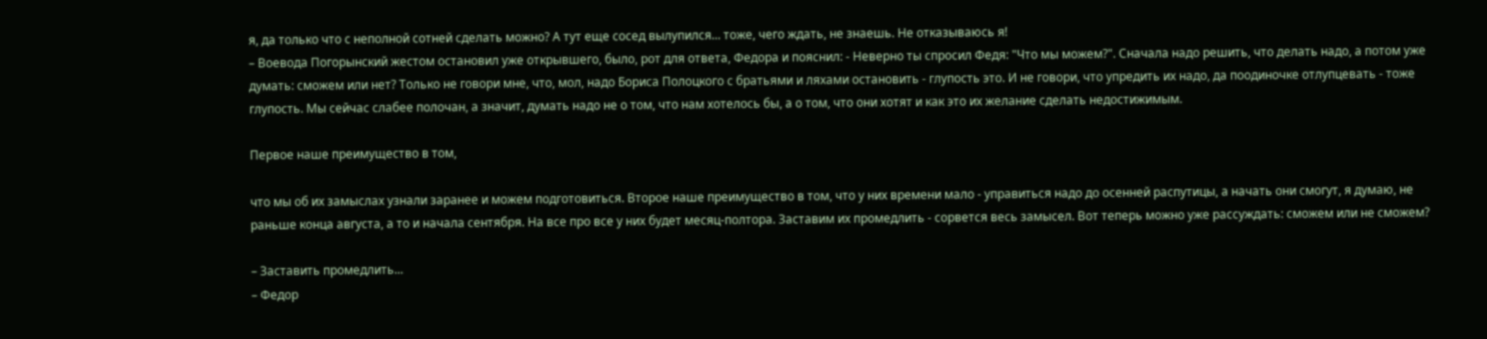я, да только что с неполной сотней сделать можно? А тут еще сосед вылупился... тоже, чего ждать, не знаешь. Не отказываюсь я!
– Воевода Погорынский жестом остановил уже открывшего, было, рот для ответа, Федора и пояснил: - Неверно ты спросил Федя: "Что мы можем?". Сначала надо решить, что делать надо, а потом уже думать: сможем или нет? Только не говори мне, что, мол, надо Бориса Полоцкого с братьями и ляхами остановить - глупость это. И не говори, что упредить их надо, да поодиночке отлупцевать - тоже глупость. Мы сейчас слабее полочан, а значит, думать надо не о том, что нам хотелось бы, а о том, что они хотят и как это их желание сделать недостижимым.

Первое наше преимущество в том,

что мы об их замыслах узнали заранее и можем подготовиться. Второе наше преимущество в том, что у них времени мало - управиться надо до осенней распутицы, а начать они смогут, я думаю, не раньше конца августа, а то и начала сентября. На все про все у них будет месяц-полтора. Заставим их промедлить - сорвется весь замысел. Вот теперь можно уже рассуждать: сможем или не сможем?

– Заставить промедлить...
– Федор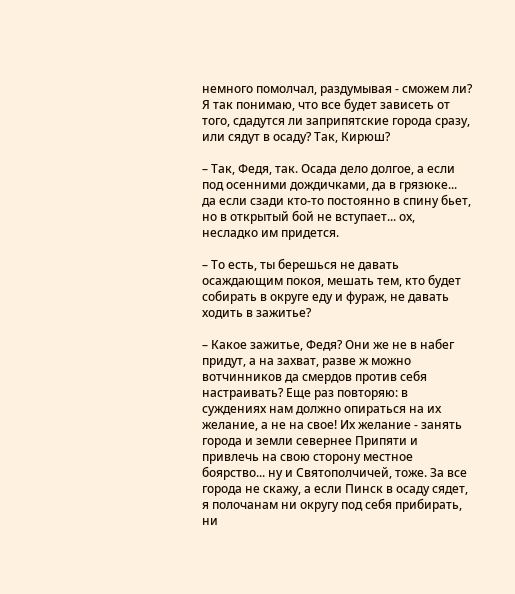немного помолчал, раздумывая - сможем ли? Я так понимаю, что все будет зависеть от того, сдадутся ли заприпятские города сразу, или сядут в осаду? Так, Кирюш?

– Так, Федя, так. Осада дело долгое, а если под осенними дождичками, да в грязюке... да если сзади кто-то постоянно в спину бьет, но в открытый бой не вступает... ох, несладко им придется.

– То есть, ты берешься не давать осаждающим покоя, мешать тем, кто будет собирать в округе еду и фураж, не давать ходить в зажитье?

– Какое зажитье, Федя? Они же не в набег придут, а на захват, разве ж можно вотчинников да смердов против себя настраивать? Еще раз повторяю: в суждениях нам должно опираться на их желание, а не на свое! Их желание - занять города и земли севернее Припяти и привлечь на свою сторону местное боярство... ну и Святополчичей, тоже. За все города не скажу, а если Пинск в осаду сядет, я полочанам ни округу под себя прибирать, ни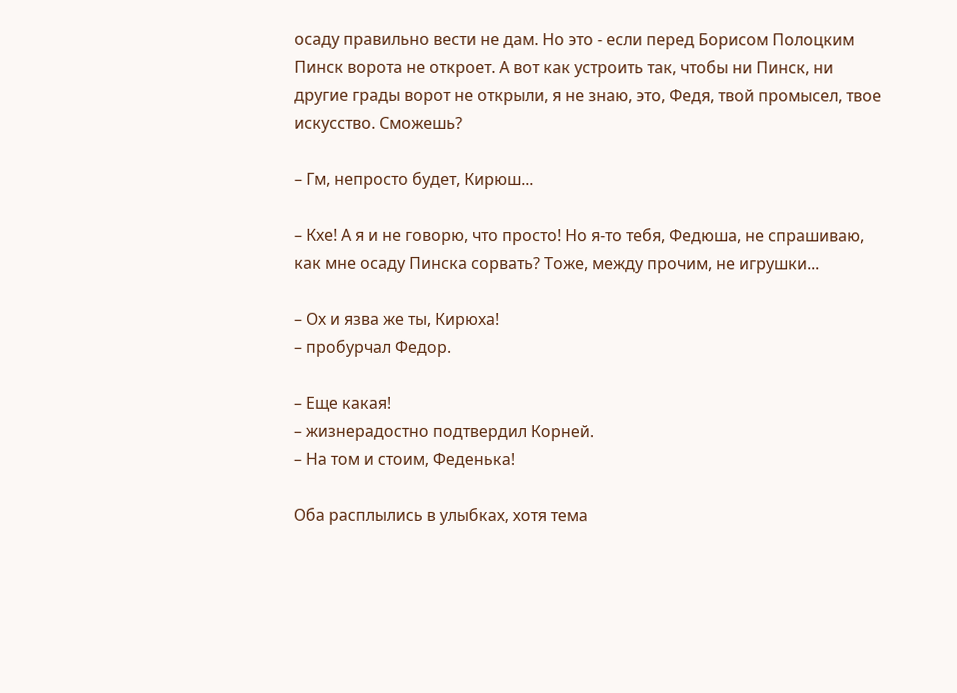осаду правильно вести не дам. Но это - если перед Борисом Полоцким Пинск ворота не откроет. А вот как устроить так, чтобы ни Пинск, ни другие грады ворот не открыли, я не знаю, это, Федя, твой промысел, твое искусство. Сможешь?

– Гм, непросто будет, Кирюш...

– Кхе! А я и не говорю, что просто! Но я-то тебя, Федюша, не спрашиваю, как мне осаду Пинска сорвать? Тоже, между прочим, не игрушки...

– Ох и язва же ты, Кирюха!
– пробурчал Федор.

– Еще какая!
– жизнерадостно подтвердил Корней.
– На том и стоим, Феденька!

Оба расплылись в улыбках, хотя тема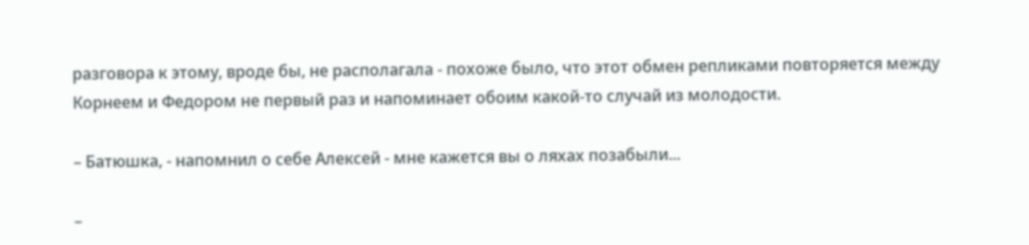разговора к этому, вроде бы, не располагала - похоже было, что этот обмен репликами повторяется между Корнеем и Федором не первый раз и напоминает обоим какой-то случай из молодости.

– Батюшка, - напомнил о себе Алексей - мне кажется вы о ляхах позабыли...

–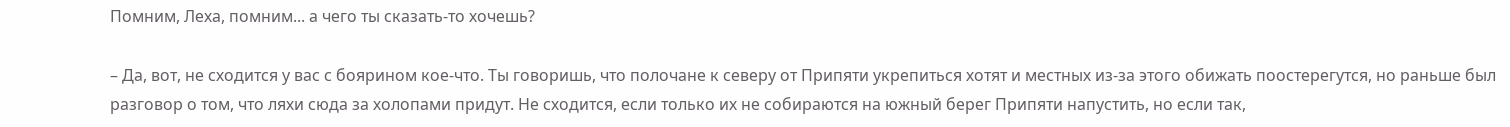Помним, Леха, помним... а чего ты сказать-то хочешь?

– Да, вот, не сходится у вас с боярином кое-что. Ты говоришь, что полочане к северу от Припяти укрепиться хотят и местных из-за этого обижать поостерегутся, но раньше был разговор о том, что ляхи сюда за холопами придут. Не сходится, если только их не собираются на южный берег Припяти напустить, но если так,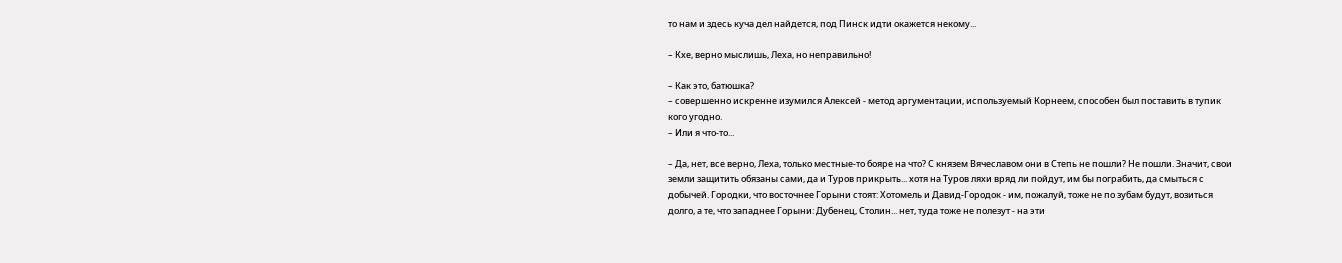то нам и здесь куча дел найдется, под Пинск идти окажется некому...

– Кхе, верно мыслишь, Леха, но неправильно!

– Как это, батюшка?
– совершенно искренне изумился Алексей - метод аргументации, используемый Корнеем, способен был поставить в тупик кого угодно.
– Или я что-то...

– Да, нет, все верно, Леха, только местные-то бояре на что? С князем Вячеславом они в Степь не пошли? Не пошли. Значит, свои земли защитить обязаны сами, да и Туров прикрыть... хотя на Туров ляхи вряд ли пойдут, им бы пограбить, да смыться с добычей. Городки, что восточнее Горыни стоят: Хотомель и Давид-Городок - им, пожалуй, тоже не по зубам будут, возиться долго, а те, что западнее Горыни: Дубенец, Столин... нет, туда тоже не полезут - на эти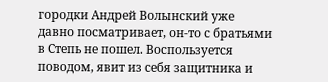городки Андрей Волынский уже давно посматривает, он-то с братьями в Степь не пошел. Воспользуется поводом, явит из себя защитника и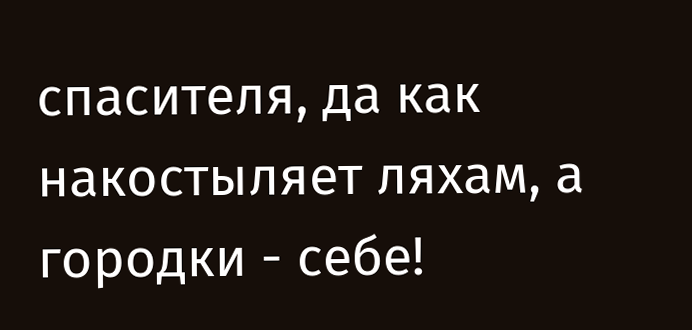спасителя, да как накостыляет ляхам, а городки - себе!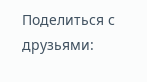Поделиться с друзьями: